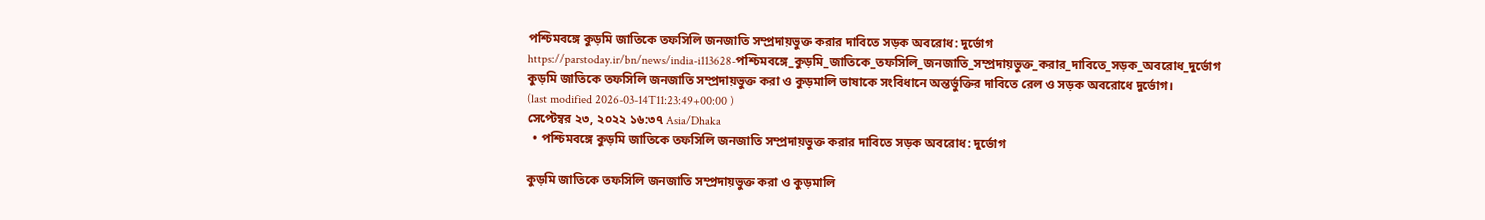পশ্চিমবঙ্গে কুড়মি জাতিকে তফসিলি জনজাতি সম্প্রদায়ভুক্ত করার দাবিতে সড়ক অবরোধ: দুর্ভোগ
https://parstoday.ir/bn/news/india-i113628-পশ্চিমবঙ্গে_কুড়মি_জাতিকে_তফসিলি_জনজাতি_সম্প্রদায়ভুক্ত_করার_দাবিতে_সড়ক_অবরোধ_দুর্ভোগ
কুড়মি জাতিকে তফসিলি জনজাতি সম্প্রদায়ভুক্ত করা ও কুড়মালি ভাষাকে সংবিধানে অন্তর্ভুক্তির দাবিতে রেল ও সড়ক অবরোধে দুর্ভোগ।
(last modified 2026-03-14T11:23:49+00:00 )
সেপ্টেম্বর ২৩, ২০২২ ১৬:৩৭ Asia/Dhaka
  • পশ্চিমবঙ্গে কুড়মি জাতিকে তফসিলি জনজাতি সম্প্রদায়ভুক্ত করার দাবিতে সড়ক অবরোধ: দুর্ভোগ

কুড়মি জাতিকে তফসিলি জনজাতি সম্প্রদায়ভুক্ত করা ও কুড়মালি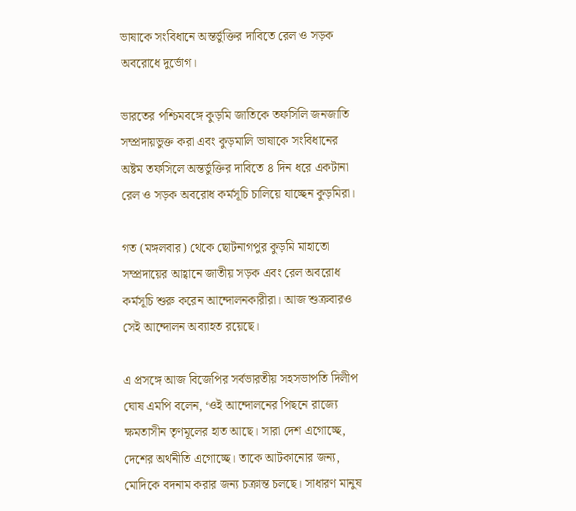ভাষাকে সংবিধানে অন্তর্ভুক্তির দাবিতে রেল ও সড়ক অবরোধে দুর্ভোগ।

ভারতের পশ্চিমবঙ্গে কুড়মি জাতিকে তফসিলি জনজাতি সম্প্রদায়ভুক্ত করা এবং কুড়মালি ভাষাকে সংবিধানের অষ্টম তফসিলে অন্তর্ভুক্তির দাবিতে ৪ দিন ধরে একটানা রেল ও সড়ক অবরোধ কর্মসূচি চালিয়ে যাচ্ছেন কুড়মিরা।

গত (মঙ্গলবার) থেকে ছোটনাগপুর কুড়মি মাহাতো সম্প্রদায়ের আহ্বানে জাতীয় সড়ক এবং রেল অবরোধ কর্মসূচি শুরু করেন আন্দোলনকারীরা। আজ শুক্রবারও সেই আন্দোলন অব্যাহত রয়েছে।

এ প্রসঙ্গে আজ বিজেপির সর্বভারতীয় সহসভাপতি দিলীপ ঘোষ এমপি বলেন, ‘ওই আন্দোলনের পিছনে রাজ্যে ক্ষমতাসীন তৃণমূলের হাত আছে। সারা দেশ এগোচ্ছে, দেশের অর্থনীতি এগোচ্ছে। তাকে আটকানোর জন্য, মোদিকে বদনাম করার জন্য চক্রান্ত চলছে। সাধারণ মানুষ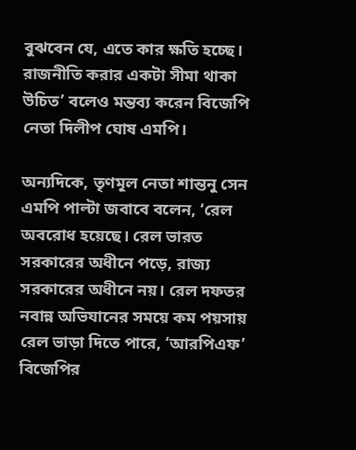বুঝবেন যে, এতে কার ক্ষতি হচ্ছে। রাজনীতি করার একটা সীমা থাকা উচিত’ বলেও মন্তব্য করেন বিজেপি নেতা দিলীপ ঘোষ এমপি।

অন্যদিকে, তৃণমূল নেতা শান্তনু সেন এমপি পাল্টা জবাবে বলেন, ‘রেল অবরোধ হয়েছে। রেল ভারত সরকারের অধীনে পড়ে, রাজ্য সরকারের অধীনে নয়। রেল দফতর নবান্ন অভিযানের সময়ে কম পয়সায় রেল ভাড়া দিতে পারে, ‘আরপিএফ’ বিজেপির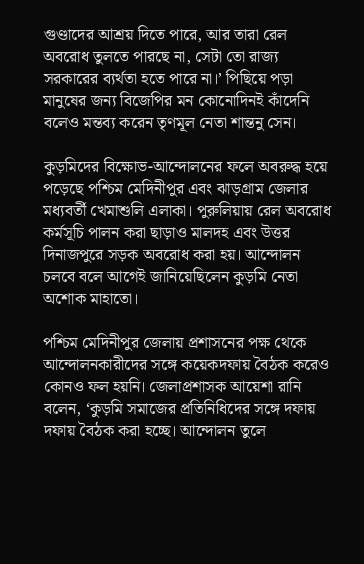গুণ্ডাদের আশ্রয় দিতে পারে, আর তারা রেল অবরোধ তুলতে পারছে না, সেটা তো রাজ্য সরকারের ব্যর্থতা হতে পারে না।’ পিছিয়ে পড়া মানুষের জন্য বিজেপির মন কোনোদিনই কাঁদেনি বলেও মন্তব্য করেন তৃণমূল নেতা শান্তনু সেন।

কুড়মিদের বিক্ষোভ-আন্দোলনের ফলে অবরুদ্ধ হয়ে পড়েছে পশ্চিম মেদিনীপুর এবং ঝাড়গ্রাম জেলার মধ্যবর্তী খেমাশুলি এলাকা। পুরুলিয়ায় রেল অবরোধ কর্মসূচি পালন করা ছাড়াও মালদহ এবং উত্তর দিনাজপুরে সড়ক অবরোধ করা হয়। আন্দোলন চলবে বলে আগেই জানিয়েছিলেন কুড়মি নেতা অশোক মাহাতো।

পশ্চিম মেদিনীপুর জেলায় প্রশাসনের পক্ষ থেকে আন্দোলনকারীদের সঙ্গে কয়েকদফায় বৈঠক করেও কোনও ফল হয়নি। জেলাপ্রশাসক আয়েশা রানি বলেন, ‘কুড়মি সমাজের প্রতিনিধিদের সঙ্গে দফায় দফায় বৈঠক করা হচ্ছে। আন্দোলন তুলে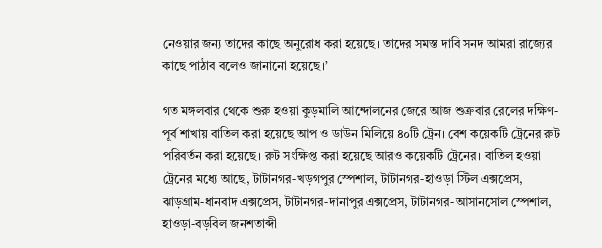নেওয়ার জন্য তাদের কাছে অনুরোধ করা হয়েছে। তাদের সমস্ত দাবি সনদ আমরা রাজ্যের কাছে পাঠাব বলেও জানানো হয়েছে।’

গত মঙ্গলবার থেকে শুরু হওয়া কুড়মালি আন্দোলনের জেরে আজ শুক্রবার রেলের দক্ষিণ-পূর্ব শাখায় বাতিল করা হয়েছে আপ ও ডাউন মিলিয়ে ৪০টি ট্রেন। বেশ কয়েকটি ট্রেনের রুট পরিবর্তন করা হয়েছে। রুট সংক্ষিপ্ত করা হয়েছে আরও কয়েকটি ট্রেনের। বাতিল হওয়া ট্রেনের মধ্যে আছে, টাটানগর-খড়গপুর স্পেশাল, টাটানগর-হাওড়া স্টিল এক্সপ্রেস,  ঝাড়গ্রাম-ধানবাদ এক্সপ্রেস, টাটানগর-দানাপুর এক্সপ্রেস, টাটানগর-আসানসোল স্পেশাল, হাওড়া-বড়বিল জনশতাব্দী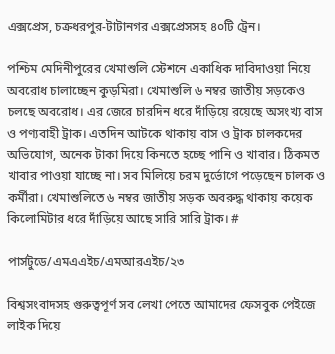এক্সপ্রেস, চক্রধরপুর-টাটানগর এক্সপ্রেসসহ ৪০টি ট্রেন।

পশ্চিম মেদিনীপুরের খেমাশুলি স্টেশনে একাধিক দাবিদাওয়া নিয়ে অবরোধ চালাচ্ছেন কুড়মিরা। খেমাশুলি ৬ নম্বর জাতীয় সড়কেও চলছে অবরোধ। এর জেরে চারদিন ধরে দাঁড়িয়ে রয়েছে অসংখ্য বাস ও পণ্যবাহী ট্রাক। এতদিন আটকে থাকায় বাস ও ট্রাক চালকদের অভিযোগ, অনেক টাকা দিয়ে কিনতে হচ্ছে পানি ও খাবার। ঠিকমত খাবার পাওয়া যাচ্ছে না। সব মিলিয়ে চরম দুর্ভোগে পড়েছেন চালক ও কর্মীরা। খেমাশুলিতে ৬ নম্বর জাতীয় সড়ক অবরুদ্ধ থাকায় কয়েক কিলোমিটার ধরে দাঁড়িয়ে আছে সারি সারি ট্রাক। #

পার্সটুডে/এমএএইচ/এমআরএইচ/২৩

বিশ্বসংবাদসহ গুরুত্বপূর্ণ সব লেখা পেতে আমাদের ফেসবুক পেইজে লাইক দিয়ে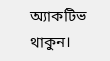অ্যাকটিভ থাকুন।